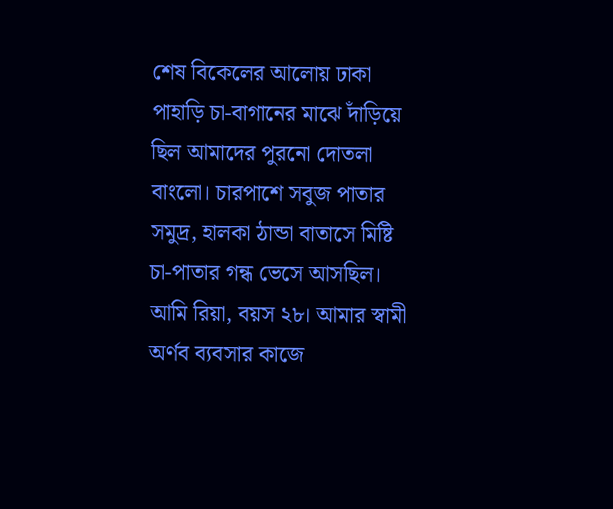শেষ বিকেলের আলোয় ঢাকা পাহাড়ি চা-বাগানের মাঝে দাঁড়িয়ে ছিল আমাদের পুরনো দোতলা বাংলো। চারপাশে সবুজ পাতার সমুদ্র, হালকা ঠান্ডা বাতাসে মিষ্টি চা-পাতার গন্ধ ভেসে আসছিল। আমি রিয়া, বয়স ২৮। আমার স্বামী অর্ণব ব্যবসার কাজে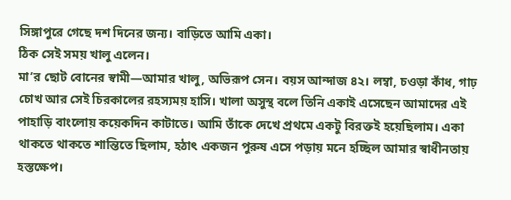সিঙ্গাপুরে গেছে দশ দিনের জন্য। বাড়িতে আমি একা।
ঠিক সেই সময় খালু এলেন।
মা’র ছোট বোনের স্বামী—আমার খালু, অভিরূপ সেন। বয়স আন্দাজ ৪২। লম্বা, চওড়া কাঁধ, গাঢ় চোখ আর সেই চিরকালের রহস্যময় হাসি। খালা অসুস্থ বলে তিনি একাই এসেছেন আমাদের এই পাহাড়ি বাংলোয় কয়েকদিন কাটাতে। আমি তাঁকে দেখে প্রথমে একটু বিরক্তই হয়েছিলাম। একা থাকতে থাকতে শান্তিতে ছিলাম, হঠাৎ একজন পুরুষ এসে পড়ায় মনে হচ্ছিল আমার স্বাধীনতায় হস্তক্ষেপ।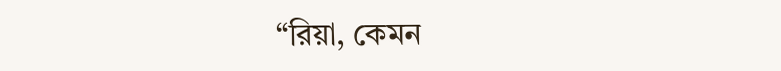“রিয়া, কেমন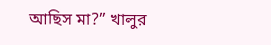আছিস মা?” খালুর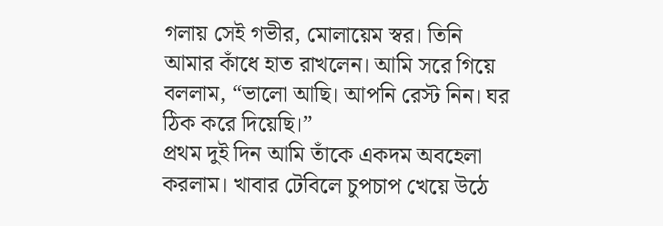গলায় সেই গভীর, মোলায়েম স্বর। তিনি আমার কাঁধে হাত রাখলেন। আমি সরে গিয়ে বললাম, “ভালো আছি। আপনি রেস্ট নিন। ঘর ঠিক করে দিয়েছি।”
প্রথম দুই দিন আমি তাঁকে একদম অবহেলা করলাম। খাবার টেবিলে চুপচাপ খেয়ে উঠে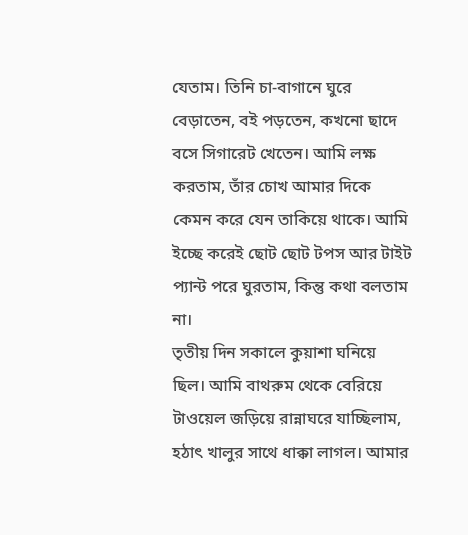যেতাম। তিনি চা-বাগানে ঘুরে বেড়াতেন, বই পড়তেন, কখনো ছাদে বসে সিগারেট খেতেন। আমি লক্ষ করতাম, তাঁর চোখ আমার দিকে কেমন করে যেন তাকিয়ে থাকে। আমি ইচ্ছে করেই ছোট ছোট টপস আর টাইট প্যান্ট পরে ঘুরতাম, কিন্তু কথা বলতাম না।
তৃতীয় দিন সকালে কুয়াশা ঘনিয়ে ছিল। আমি বাথরুম থেকে বেরিয়ে টাওয়েল জড়িয়ে রান্নাঘরে যাচ্ছিলাম, হঠাৎ খালুর সাথে ধাক্কা লাগল। আমার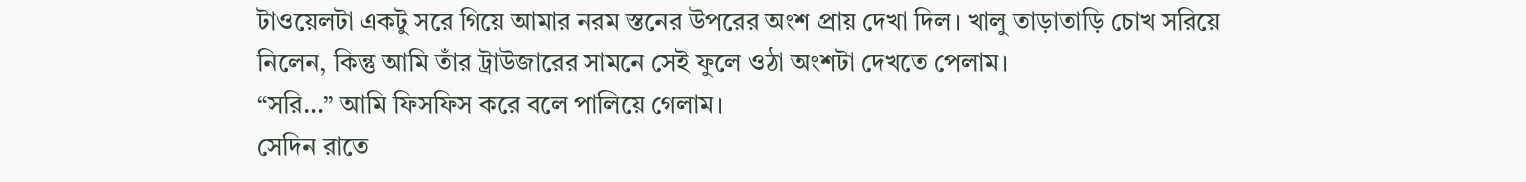টাওয়েলটা একটু সরে গিয়ে আমার নরম স্তনের উপরের অংশ প্রায় দেখা দিল। খালু তাড়াতাড়ি চোখ সরিয়ে নিলেন, কিন্তু আমি তাঁর ট্রাউজারের সামনে সেই ফুলে ওঠা অংশটা দেখতে পেলাম।
“সরি…” আমি ফিসফিস করে বলে পালিয়ে গেলাম।
সেদিন রাতে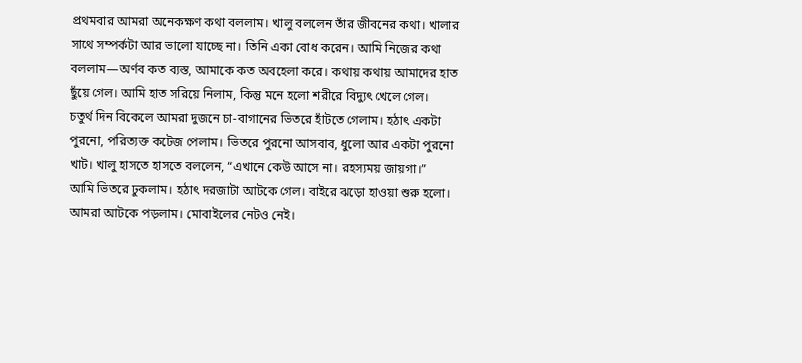প্রথমবার আমরা অনেকক্ষণ কথা বললাম। খালু বললেন তাঁর জীবনের কথা। খালার সাথে সম্পর্কটা আর ভালো যাচ্ছে না। তিনি একা বোধ করেন। আমি নিজের কথা বললাম—অর্ণব কত ব্যস্ত, আমাকে কত অবহেলা করে। কথায় কথায় আমাদের হাত ছুঁয়ে গেল। আমি হাত সরিয়ে নিলাম, কিন্তু মনে হলো শরীরে বিদ্যুৎ খেলে গেল।
চতুর্থ দিন বিকেলে আমরা দুজনে চা-বাগানের ভিতরে হাঁটতে গেলাম। হঠাৎ একটা পুরনো, পরিত্যক্ত কটেজ পেলাম। ভিতরে পুরনো আসবাব, ধুলো আর একটা পুরনো খাট। খালু হাসতে হাসতে বললেন, “এখানে কেউ আসে না। রহস্যময় জায়গা।”
আমি ভিতরে ঢুকলাম। হঠাৎ দরজাটা আটকে গেল। বাইরে ঝড়ো হাওয়া শুরু হলো। আমরা আটকে পড়লাম। মোবাইলের নেটও নেই।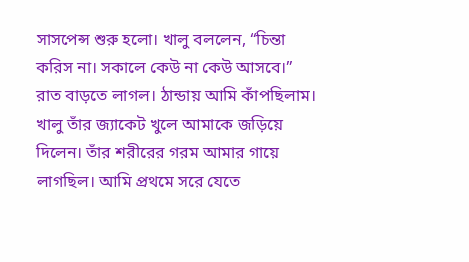সাসপেন্স শুরু হলো। খালু বললেন, “চিন্তা করিস না। সকালে কেউ না কেউ আসবে।”
রাত বাড়তে লাগল। ঠান্ডায় আমি কাঁপছিলাম। খালু তাঁর জ্যাকেট খুলে আমাকে জড়িয়ে দিলেন। তাঁর শরীরের গরম আমার গায়ে লাগছিল। আমি প্রথমে সরে যেতে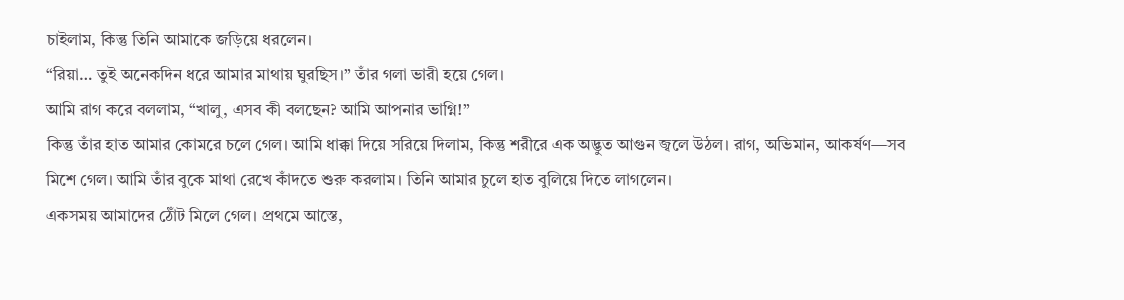চাইলাম, কিন্তু তিনি আমাকে জড়িয়ে ধরলেন।
“রিয়া… তুই অনেকদিন ধরে আমার মাথায় ঘুরছিস।” তাঁর গলা ভারী হয়ে গেল।
আমি রাগ করে বললাম, “খালু, এসব কী বলছেন? আমি আপনার ভাগ্নি!”
কিন্তু তাঁর হাত আমার কোমরে চলে গেল। আমি ধাক্কা দিয়ে সরিয়ে দিলাম, কিন্তু শরীরে এক অদ্ভুত আগুন জ্বলে উঠল। রাগ, অভিমান, আকর্ষণ—সব মিশে গেল। আমি তাঁর বুকে মাথা রেখে কাঁদতে শুরু করলাম। তিনি আমার চুলে হাত বুলিয়ে দিতে লাগলেন।
একসময় আমাদের ঠোঁট মিলে গেল। প্রথমে আস্তে,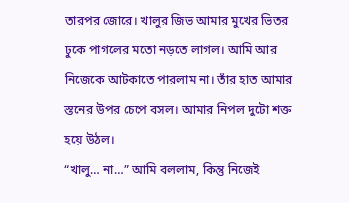তারপর জোরে। খালুর জিভ আমার মুখের ভিতর ঢুকে পাগলের মতো নড়তে লাগল। আমি আর নিজেকে আটকাতে পারলাম না। তাঁর হাত আমার স্তনের উপর চেপে বসল। আমার নিপল দুটো শক্ত হয়ে উঠল।
“খালু… না…” আমি বললাম, কিন্তু নিজেই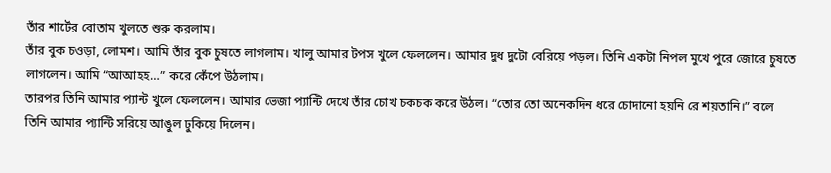তাঁর শার্টের বোতাম খুলতে শুরু করলাম।
তাঁর বুক চওড়া, লোমশ। আমি তাঁর বুক চুষতে লাগলাম। খালু আমার টপস খুলে ফেললেন। আমার দুধ দুটো বেরিয়ে পড়ল। তিনি একটা নিপল মুখে পুরে জোরে চুষতে লাগলেন। আমি “আআহহ…” করে কেঁপে উঠলাম।
তারপর তিনি আমার প্যান্ট খুলে ফেললেন। আমার ভেজা প্যান্টি দেখে তাঁর চোখ চকচক করে উঠল। “তোর তো অনেকদিন ধরে চোদানো হয়নি রে শয়তানি।” বলে তিনি আমার প্যান্টি সরিয়ে আঙুল ঢুকিয়ে দিলেন।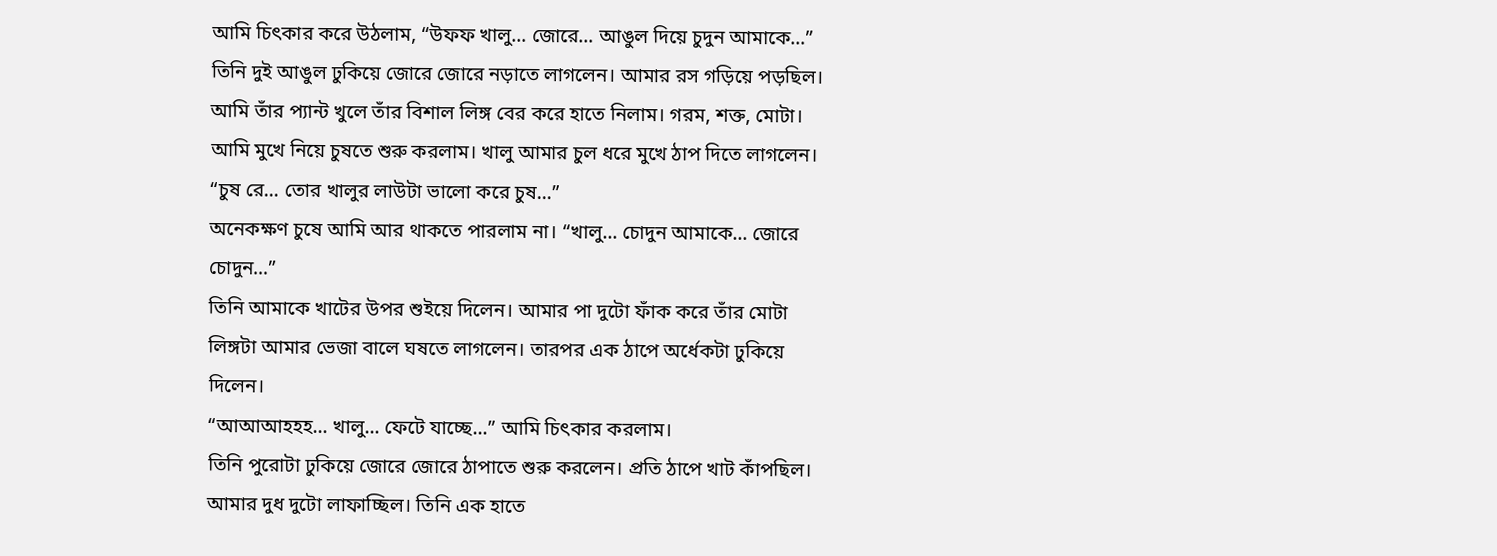আমি চিৎকার করে উঠলাম, “উফফ খালু… জোরে… আঙুল দিয়ে চুদুন আমাকে…”
তিনি দুই আঙুল ঢুকিয়ে জোরে জোরে নড়াতে লাগলেন। আমার রস গড়িয়ে পড়ছিল। আমি তাঁর প্যান্ট খুলে তাঁর বিশাল লিঙ্গ বের করে হাতে নিলাম। গরম, শক্ত, মোটা। আমি মুখে নিয়ে চুষতে শুরু করলাম। খালু আমার চুল ধরে মুখে ঠাপ দিতে লাগলেন। “চুষ রে… তোর খালুর লাউটা ভালো করে চুষ…”
অনেকক্ষণ চুষে আমি আর থাকতে পারলাম না। “খালু… চোদুন আমাকে… জোরে চোদুন…”
তিনি আমাকে খাটের উপর শুইয়ে দিলেন। আমার পা দুটো ফাঁক করে তাঁর মোটা লিঙ্গটা আমার ভেজা বালে ঘষতে লাগলেন। তারপর এক ঠাপে অর্ধেকটা ঢুকিয়ে দিলেন।
“আআআহহহ… খালু… ফেটে যাচ্ছে…” আমি চিৎকার করলাম।
তিনি পুরোটা ঢুকিয়ে জোরে জোরে ঠাপাতে শুরু করলেন। প্রতি ঠাপে খাট কাঁপছিল। আমার দুধ দুটো লাফাচ্ছিল। তিনি এক হাতে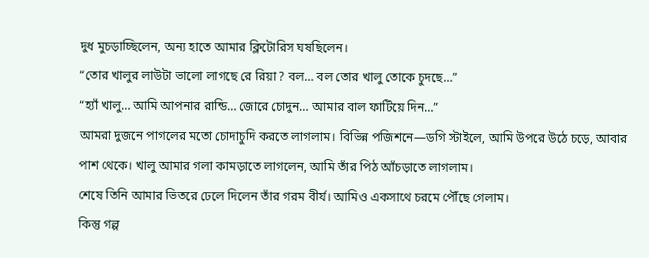দুধ মুচড়াচ্ছিলেন, অন্য হাতে আমার ক্লিটোরিস ঘষছিলেন।
“তোর খালুর লাউটা ভালো লাগছে রে রিয়া? বল… বল তোর খালু তোকে চুদছে…”
“হ্যাঁ খালু… আমি আপনার রান্ডি… জোরে চোদুন… আমার বাল ফাটিয়ে দিন…”
আমরা দুজনে পাগলের মতো চোদাচুদি করতে লাগলাম। বিভিন্ন পজিশনে—ডগি স্টাইলে, আমি উপরে উঠে চড়ে, আবার পাশ থেকে। খালু আমার গলা কামড়াতে লাগলেন, আমি তাঁর পিঠ আঁচড়াতে লাগলাম।
শেষে তিনি আমার ভিতরে ঢেলে দিলেন তাঁর গরম বীর্য। আমিও একসাথে চরমে পৌঁছে গেলাম।
কিন্তু গল্প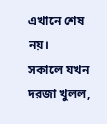এখানে শেষ নয়।
সকালে যখন দরজা খুলল,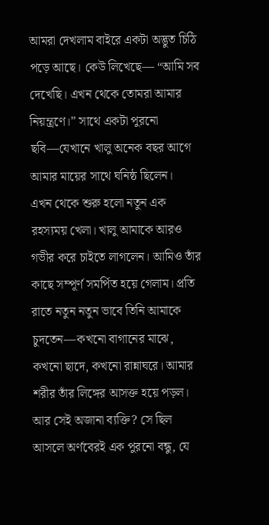আমরা দেখলাম বাইরে একটা অদ্ভুত চিঠি পড়ে আছে। কেউ লিখেছে— “আমি সব দেখেছি। এখন থেকে তোমরা আমার নিয়ন্ত্রণে।” সাথে একটা পুরনো ছবি—যেখানে খালু অনেক বছর আগে আমার মায়ের সাথে ঘনিষ্ঠ ছিলেন।
এখন থেকে শুরু হলো নতুন এক রহস্যময় খেলা। খালু আমাকে আরও গভীর করে চাইতে লাগলেন। আমিও তাঁর কাছে সম্পূর্ণ সমর্পিত হয়ে গেলাম। প্রতি রাতে নতুন নতুন ভাবে তিনি আমাকে চুদতেন—কখনো বাগানের মাঝে, কখনো ছাদে, কখনো রান্নাঘরে। আমার শরীর তাঁর লিঙ্গের আসক্ত হয়ে পড়ল।
আর সেই অজানা ব্যক্তি? সে ছিল আসলে অর্ণবেরই এক পুরনো বন্ধু, যে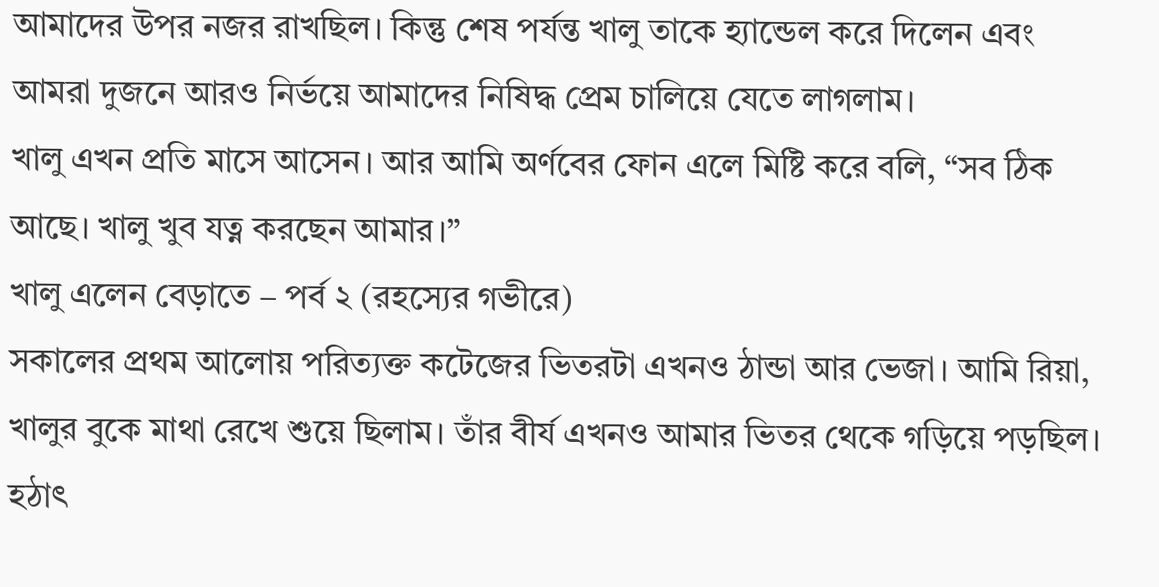আমাদের উপর নজর রাখছিল। কিন্তু শেষ পর্যন্ত খালু তাকে হ্যান্ডেল করে দিলেন এবং আমরা দুজনে আরও নির্ভয়ে আমাদের নিষিদ্ধ প্রেম চালিয়ে যেতে লাগলাম।
খালু এখন প্রতি মাসে আসেন। আর আমি অর্ণবের ফোন এলে মিষ্টি করে বলি, “সব ঠিক আছে। খালু খুব যত্ন করছেন আমার।”
খালু এলেন বেড়াতে – পর্ব ২ (রহস্যের গভীরে)
সকালের প্রথম আলোয় পরিত্যক্ত কটেজের ভিতরটা এখনও ঠান্ডা আর ভেজা। আমি রিয়া, খালুর বুকে মাথা রেখে শুয়ে ছিলাম। তাঁর বীর্য এখনও আমার ভিতর থেকে গড়িয়ে পড়ছিল। হঠাৎ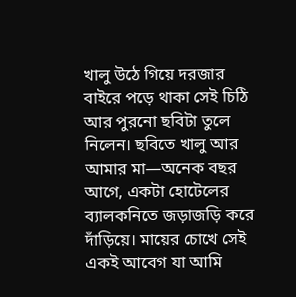খালু উঠে গিয়ে দরজার বাইরে পড়ে থাকা সেই চিঠি আর পুরনো ছবিটা তুলে নিলেন। ছবিতে খালু আর আমার মা—অনেক বছর আগে, একটা হোটেলের ব্যালকনিতে জড়াজড়ি করে দাঁড়িয়ে। মায়ের চোখে সেই একই আবেগ যা আমি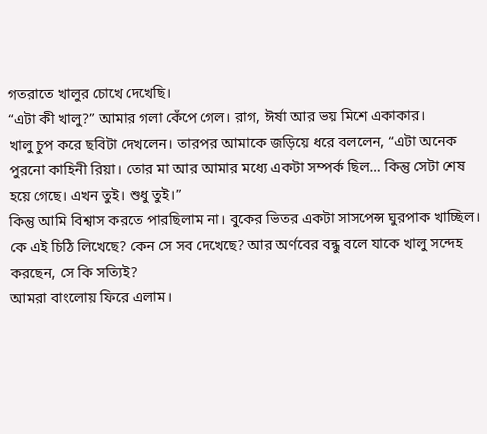গতরাতে খালুর চোখে দেখেছি।
“এটা কী খালু?” আমার গলা কেঁপে গেল। রাগ, ঈর্ষা আর ভয় মিশে একাকার।
খালু চুপ করে ছবিটা দেখলেন। তারপর আমাকে জড়িয়ে ধরে বললেন, “এটা অনেক পুরনো কাহিনী রিয়া। তোর মা আর আমার মধ্যে একটা সম্পর্ক ছিল… কিন্তু সেটা শেষ হয়ে গেছে। এখন তুই। শুধু তুই।”
কিন্তু আমি বিশ্বাস করতে পারছিলাম না। বুকের ভিতর একটা সাসপেন্স ঘুরপাক খাচ্ছিল। কে এই চিঠি লিখেছে? কেন সে সব দেখেছে? আর অর্ণবের বন্ধু বলে যাকে খালু সন্দেহ করছেন, সে কি সত্যিই?
আমরা বাংলোয় ফিরে এলাম।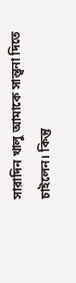সারাদিন খালু আমাকে সান্ত্বনা দিতে চাইলেন। কিন্তু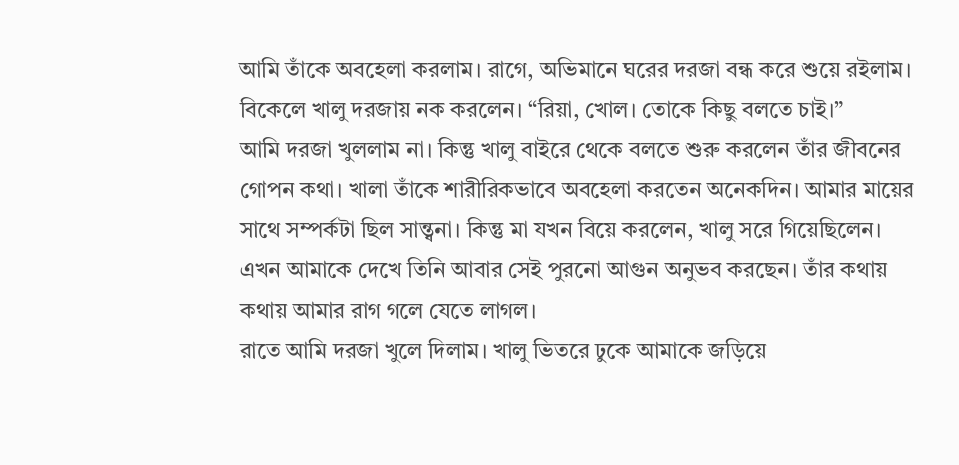আমি তাঁকে অবহেলা করলাম। রাগে, অভিমানে ঘরের দরজা বন্ধ করে শুয়ে রইলাম। বিকেলে খালু দরজায় নক করলেন। “রিয়া, খোল। তোকে কিছু বলতে চাই।”
আমি দরজা খুললাম না। কিন্তু খালু বাইরে থেকে বলতে শুরু করলেন তাঁর জীবনের গোপন কথা। খালা তাঁকে শারীরিকভাবে অবহেলা করতেন অনেকদিন। আমার মায়ের সাথে সম্পর্কটা ছিল সান্ত্বনা। কিন্তু মা যখন বিয়ে করলেন, খালু সরে গিয়েছিলেন। এখন আমাকে দেখে তিনি আবার সেই পুরনো আগুন অনুভব করছেন। তাঁর কথায় কথায় আমার রাগ গলে যেতে লাগল।
রাতে আমি দরজা খুলে দিলাম। খালু ভিতরে ঢুকে আমাকে জড়িয়ে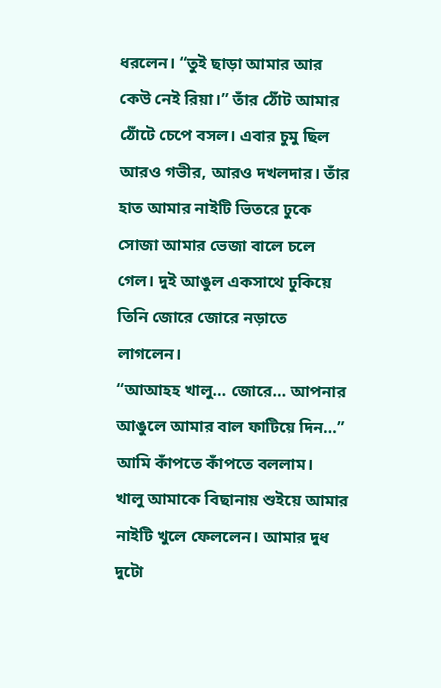ধরলেন। “তুই ছাড়া আমার আর কেউ নেই রিয়া।” তাঁর ঠোঁট আমার ঠোঁটে চেপে বসল। এবার চুমু ছিল আরও গভীর, আরও দখলদার। তাঁর হাত আমার নাইটি ভিতরে ঢুকে সোজা আমার ভেজা বালে চলে গেল। দুই আঙুল একসাথে ঢুকিয়ে তিনি জোরে জোরে নড়াতে লাগলেন।
“আআহহ খালু… জোরে… আপনার আঙুলে আমার বাল ফাটিয়ে দিন…” আমি কাঁপতে কাঁপতে বললাম।
খালু আমাকে বিছানায় শুইয়ে আমার নাইটি খুলে ফেললেন। আমার দুধ দুটো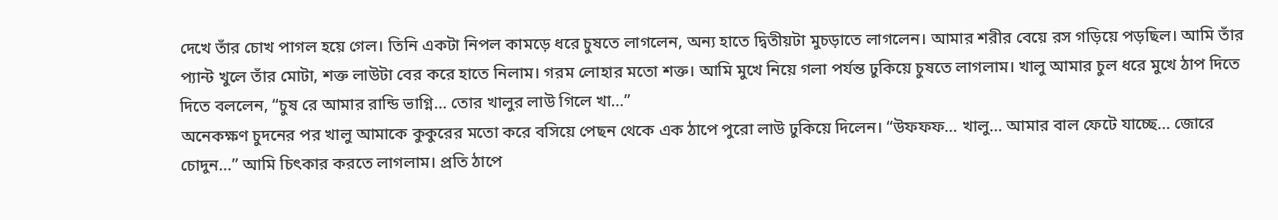দেখে তাঁর চোখ পাগল হয়ে গেল। তিনি একটা নিপল কামড়ে ধরে চুষতে লাগলেন, অন্য হাতে দ্বিতীয়টা মুচড়াতে লাগলেন। আমার শরীর বেয়ে রস গড়িয়ে পড়ছিল। আমি তাঁর প্যান্ট খুলে তাঁর মোটা, শক্ত লাউটা বের করে হাতে নিলাম। গরম লোহার মতো শক্ত। আমি মুখে নিয়ে গলা পর্যন্ত ঢুকিয়ে চুষতে লাগলাম। খালু আমার চুল ধরে মুখে ঠাপ দিতে দিতে বললেন, “চুষ রে আমার রান্ডি ভাগ্নি… তোর খালুর লাউ গিলে খা…”
অনেকক্ষণ চুদনের পর খালু আমাকে কুকুরের মতো করে বসিয়ে পেছন থেকে এক ঠাপে পুরো লাউ ঢুকিয়ে দিলেন। “উফফফ… খালু… আমার বাল ফেটে যাচ্ছে… জোরে চোদুন…” আমি চিৎকার করতে লাগলাম। প্রতি ঠাপে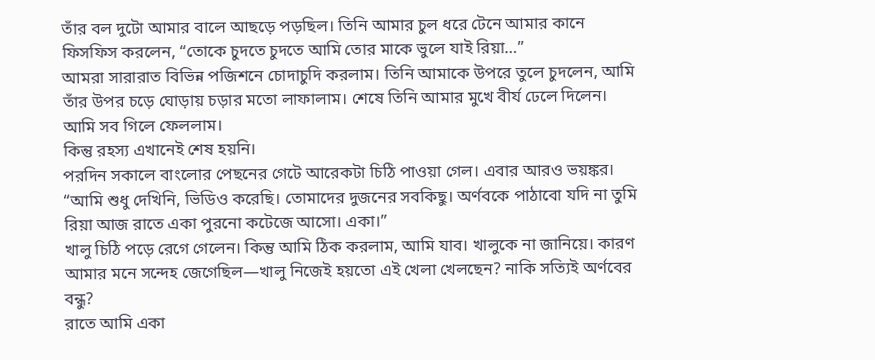তাঁর বল দুটো আমার বালে আছড়ে পড়ছিল। তিনি আমার চুল ধরে টেনে আমার কানে ফিসফিস করলেন, “তোকে চুদতে চুদতে আমি তোর মাকে ভুলে যাই রিয়া…”
আমরা সারারাত বিভিন্ন পজিশনে চোদাচুদি করলাম। তিনি আমাকে উপরে তুলে চুদলেন, আমি তাঁর উপর চড়ে ঘোড়ায় চড়ার মতো লাফালাম। শেষে তিনি আমার মুখে বীর্য ঢেলে দিলেন। আমি সব গিলে ফেললাম।
কিন্তু রহস্য এখানেই শেষ হয়নি।
পরদিন সকালে বাংলোর পেছনের গেটে আরেকটা চিঠি পাওয়া গেল। এবার আরও ভয়ঙ্কর। “আমি শুধু দেখিনি, ভিডিও করেছি। তোমাদের দুজনের সবকিছু। অর্ণবকে পাঠাবো যদি না তুমি রিয়া আজ রাতে একা পুরনো কটেজে আসো। একা।”
খালু চিঠি পড়ে রেগে গেলেন। কিন্তু আমি ঠিক করলাম, আমি যাব। খালুকে না জানিয়ে। কারণ আমার মনে সন্দেহ জেগেছিল—খালু নিজেই হয়তো এই খেলা খেলছেন? নাকি সত্যিই অর্ণবের বন্ধু?
রাতে আমি একা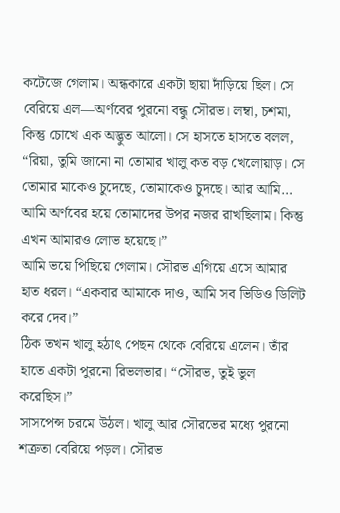কটেজে গেলাম। অন্ধকারে একটা ছায়া দাঁড়িয়ে ছিল। সে বেরিয়ে এল—অর্ণবের পুরনো বন্ধু সৌরভ। লম্বা, চশমা, কিন্তু চোখে এক অদ্ভুত আলো। সে হাসতে হাসতে বলল, “রিয়া, তুমি জানো না তোমার খালু কত বড় খেলোয়াড়। সে তোমার মাকেও চুদেছে, তোমাকেও চুদছে। আর আমি… আমি অর্ণবের হয়ে তোমাদের উপর নজর রাখছিলাম। কিন্তু এখন আমারও লোভ হয়েছে।”
আমি ভয়ে পিছিয়ে গেলাম। সৌরভ এগিয়ে এসে আমার হাত ধরল। “একবার আমাকে দাও, আমি সব ভিডিও ডিলিট করে দেব।”
ঠিক তখন খালু হঠাৎ পেছন থেকে বেরিয়ে এলেন। তাঁর হাতে একটা পুরনো রিভলভার। “সৌরভ, তুই ভুল করেছিস।”
সাসপেন্স চরমে উঠল। খালু আর সৌরভের মধ্যে পুরনো শত্রুতা বেরিয়ে পড়ল। সৌরভ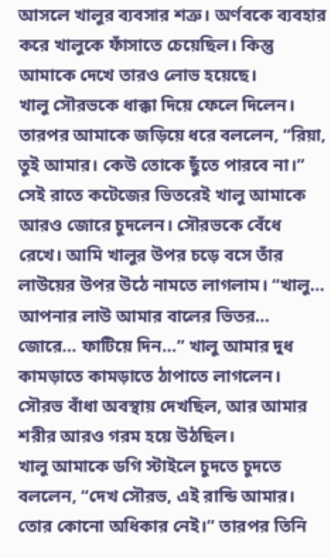আসলে খালুর ব্যবসার শত্রু। অর্ণবকে ব্যবহার করে খালুকে ফাঁসাতে চেয়েছিল। কিন্তু আমাকে দেখে তারও লোভ হয়েছে।
খালু সৌরভকে ধাক্কা দিয়ে ফেলে দিলেন। তারপর আমাকে জড়িয়ে ধরে বললেন, “রিয়া, তুই আমার। কেউ তোকে ছুঁতে পারবে না।”
সেই রাতে কটেজের ভিতরেই খালু আমাকে আরও জোরে চুদলেন। সৌরভকে বেঁধে রেখে। আমি খালুর উপর চড়ে বসে তাঁর লাউয়ের উপর উঠে নামতে লাগলাম। “খালু… আপনার লাউ আমার বালের ভিতর… জোরে… ফাটিয়ে দিন…” খালু আমার দুধ কামড়াতে কামড়াতে ঠাপাতে লাগলেন। সৌরভ বাঁধা অবস্থায় দেখছিল, আর আমার শরীর আরও গরম হয়ে উঠছিল।
খালু আমাকে ডগি স্টাইলে চুদতে চুদতে বললেন, “দেখ সৌরভ, এই রান্ডি আমার। তোর কোনো অধিকার নেই।” তারপর তিনি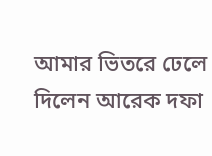আমার ভিতরে ঢেলে দিলেন আরেক দফা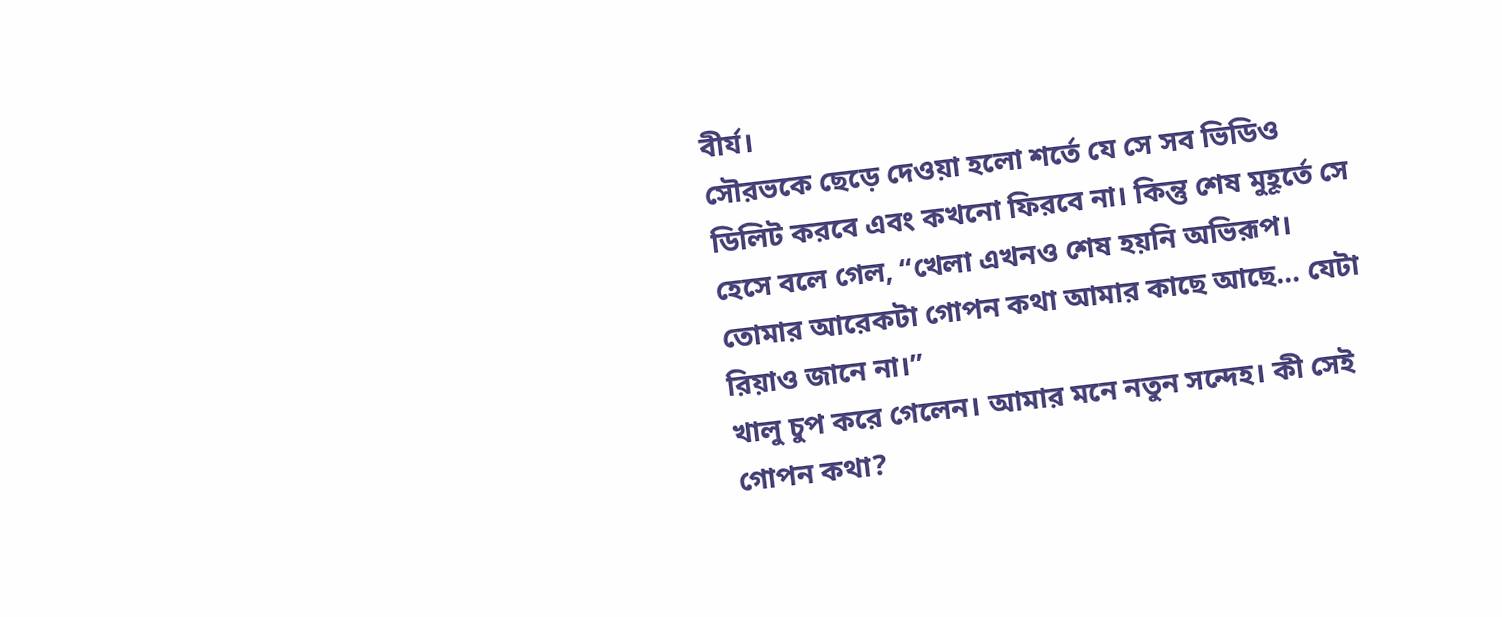বীর্য।
সৌরভকে ছেড়ে দেওয়া হলো শর্তে যে সে সব ভিডিও ডিলিট করবে এবং কখনো ফিরবে না। কিন্তু শেষ মুহূর্তে সে হেসে বলে গেল, “খেলা এখনও শেষ হয়নি অভিরূপ। তোমার আরেকটা গোপন কথা আমার কাছে আছে… যেটা রিয়াও জানে না।”
খালু চুপ করে গেলেন। আমার মনে নতুন সন্দেহ। কী সেই গোপন কথা?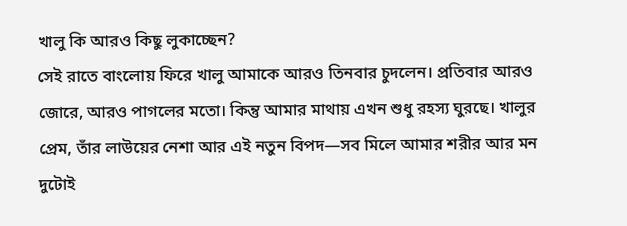খালু কি আরও কিছু লুকাচ্ছেন?
সেই রাতে বাংলোয় ফিরে খালু আমাকে আরও তিনবার চুদলেন। প্রতিবার আরও জোরে, আরও পাগলের মতো। কিন্তু আমার মাথায় এখন শুধু রহস্য ঘুরছে। খালুর প্রেম, তাঁর লাউয়ের নেশা আর এই নতুন বিপদ—সব মিলে আমার শরীর আর মন দুটোই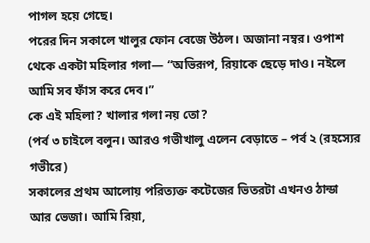পাগল হয়ে গেছে।
পরের দিন সকালে খালুর ফোন বেজে উঠল। অজানা নম্বর। ওপাশ থেকে একটা মহিলার গলা— “অভিরূপ, রিয়াকে ছেড়ে দাও। নইলে আমি সব ফাঁস করে দেব।”
কে এই মহিলা? খালার গলা নয় তো?
(পর্ব ৩ চাইলে বলুন। আরও গভীখালু এলেন বেড়াতে – পর্ব ২ (রহস্যের গভীরে)
সকালের প্রথম আলোয় পরিত্যক্ত কটেজের ভিতরটা এখনও ঠান্ডা আর ভেজা। আমি রিয়া,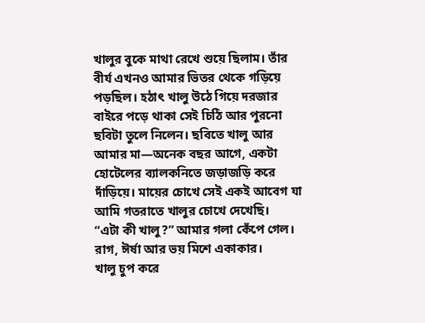খালুর বুকে মাথা রেখে শুয়ে ছিলাম। তাঁর বীর্য এখনও আমার ভিতর থেকে গড়িয়ে পড়ছিল। হঠাৎ খালু উঠে গিয়ে দরজার বাইরে পড়ে থাকা সেই চিঠি আর পুরনো ছবিটা তুলে নিলেন। ছবিতে খালু আর আমার মা—অনেক বছর আগে, একটা হোটেলের ব্যালকনিতে জড়াজড়ি করে দাঁড়িয়ে। মায়ের চোখে সেই একই আবেগ যা আমি গতরাতে খালুর চোখে দেখেছি।
“এটা কী খালু?” আমার গলা কেঁপে গেল। রাগ, ঈর্ষা আর ভয় মিশে একাকার।
খালু চুপ করে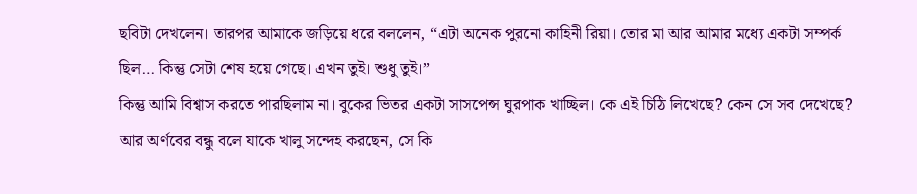ছবিটা দেখলেন। তারপর আমাকে জড়িয়ে ধরে বললেন, “এটা অনেক পুরনো কাহিনী রিয়া। তোর মা আর আমার মধ্যে একটা সম্পর্ক ছিল… কিন্তু সেটা শেষ হয়ে গেছে। এখন তুই। শুধু তুই।”
কিন্তু আমি বিশ্বাস করতে পারছিলাম না। বুকের ভিতর একটা সাসপেন্স ঘুরপাক খাচ্ছিল। কে এই চিঠি লিখেছে? কেন সে সব দেখেছে? আর অর্ণবের বন্ধু বলে যাকে খালু সন্দেহ করছেন, সে কি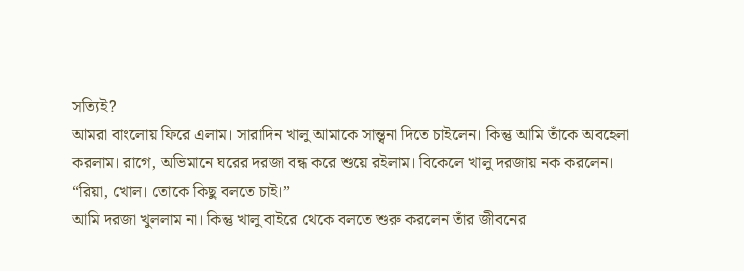সত্যিই?
আমরা বাংলোয় ফিরে এলাম। সারাদিন খালু আমাকে সান্ত্বনা দিতে চাইলেন। কিন্তু আমি তাঁকে অবহেলা করলাম। রাগে, অভিমানে ঘরের দরজা বন্ধ করে শুয়ে রইলাম। বিকেলে খালু দরজায় নক করলেন। “রিয়া, খোল। তোকে কিছু বলতে চাই।”
আমি দরজা খুললাম না। কিন্তু খালু বাইরে থেকে বলতে শুরু করলেন তাঁর জীবনের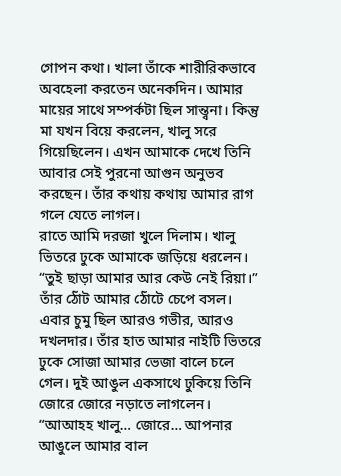গোপন কথা। খালা তাঁকে শারীরিকভাবে অবহেলা করতেন অনেকদিন। আমার মায়ের সাথে সম্পর্কটা ছিল সান্ত্বনা। কিন্তু মা যখন বিয়ে করলেন, খালু সরে গিয়েছিলেন। এখন আমাকে দেখে তিনি আবার সেই পুরনো আগুন অনুভব করছেন। তাঁর কথায় কথায় আমার রাগ গলে যেতে লাগল।
রাতে আমি দরজা খুলে দিলাম। খালু ভিতরে ঢুকে আমাকে জড়িয়ে ধরলেন। “তুই ছাড়া আমার আর কেউ নেই রিয়া।” তাঁর ঠোঁট আমার ঠোঁটে চেপে বসল। এবার চুমু ছিল আরও গভীর, আরও দখলদার। তাঁর হাত আমার নাইটি ভিতরে ঢুকে সোজা আমার ভেজা বালে চলে গেল। দুই আঙুল একসাথে ঢুকিয়ে তিনি জোরে জোরে নড়াতে লাগলেন।
“আআহহ খালু… জোরে… আপনার আঙুলে আমার বাল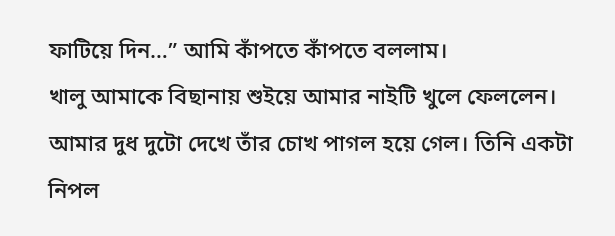ফাটিয়ে দিন…” আমি কাঁপতে কাঁপতে বললাম।
খালু আমাকে বিছানায় শুইয়ে আমার নাইটি খুলে ফেললেন। আমার দুধ দুটো দেখে তাঁর চোখ পাগল হয়ে গেল। তিনি একটা নিপল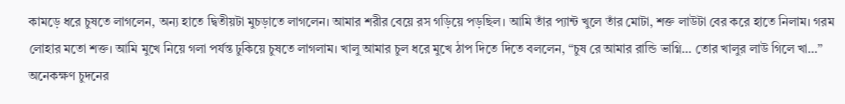কামড়ে ধরে চুষতে লাগলেন, অন্য হাতে দ্বিতীয়টা মুচড়াতে লাগলেন। আমার শরীর বেয়ে রস গড়িয়ে পড়ছিল। আমি তাঁর প্যান্ট খুলে তাঁর মোটা, শক্ত লাউটা বের করে হাতে নিলাম। গরম লোহার মতো শক্ত। আমি মুখে নিয়ে গলা পর্যন্ত ঢুকিয়ে চুষতে লাগলাম। খালু আমার চুল ধরে মুখে ঠাপ দিতে দিতে বললেন, “চুষ রে আমার রান্ডি ভাগ্নি… তোর খালুর লাউ গিলে খা…”
অনেকক্ষণ চুদনের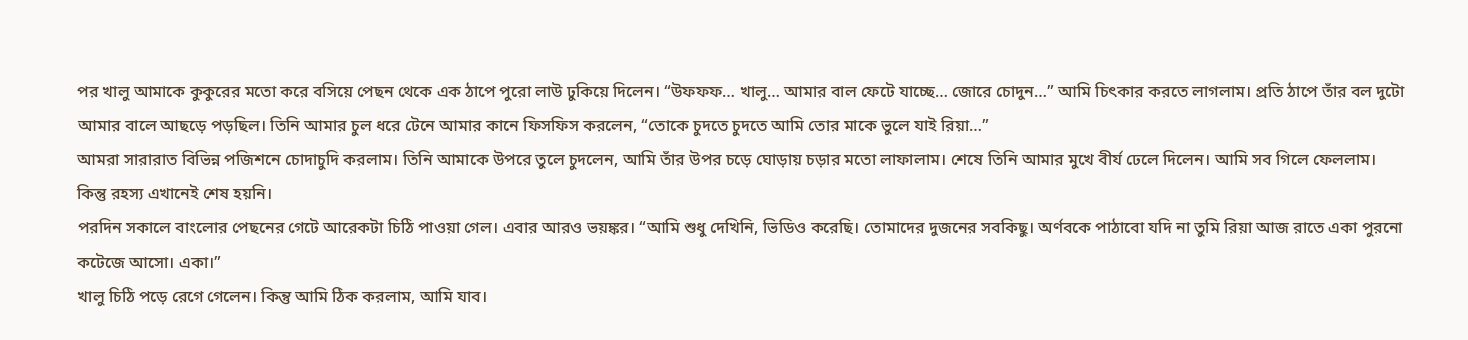পর খালু আমাকে কুকুরের মতো করে বসিয়ে পেছন থেকে এক ঠাপে পুরো লাউ ঢুকিয়ে দিলেন। “উফফফ… খালু… আমার বাল ফেটে যাচ্ছে… জোরে চোদুন…” আমি চিৎকার করতে লাগলাম। প্রতি ঠাপে তাঁর বল দুটো আমার বালে আছড়ে পড়ছিল। তিনি আমার চুল ধরে টেনে আমার কানে ফিসফিস করলেন, “তোকে চুদতে চুদতে আমি তোর মাকে ভুলে যাই রিয়া…”
আমরা সারারাত বিভিন্ন পজিশনে চোদাচুদি করলাম। তিনি আমাকে উপরে তুলে চুদলেন, আমি তাঁর উপর চড়ে ঘোড়ায় চড়ার মতো লাফালাম। শেষে তিনি আমার মুখে বীর্য ঢেলে দিলেন। আমি সব গিলে ফেললাম।
কিন্তু রহস্য এখানেই শেষ হয়নি।
পরদিন সকালে বাংলোর পেছনের গেটে আরেকটা চিঠি পাওয়া গেল। এবার আরও ভয়ঙ্কর। “আমি শুধু দেখিনি, ভিডিও করেছি। তোমাদের দুজনের সবকিছু। অর্ণবকে পাঠাবো যদি না তুমি রিয়া আজ রাতে একা পুরনো কটেজে আসো। একা।”
খালু চিঠি পড়ে রেগে গেলেন। কিন্তু আমি ঠিক করলাম, আমি যাব।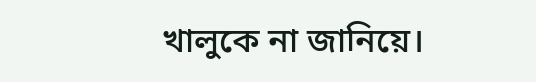খালুকে না জানিয়ে।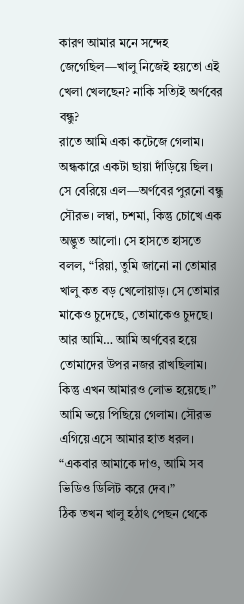কারণ আমার মনে সন্দেহ জেগেছিল—খালু নিজেই হয়তো এই খেলা খেলছেন? নাকি সত্যিই অর্ণবের বন্ধু?
রাতে আমি একা কটেজে গেলাম। অন্ধকারে একটা ছায়া দাঁড়িয়ে ছিল। সে বেরিয়ে এল—অর্ণবের পুরনো বন্ধু সৌরভ। লম্বা, চশমা, কিন্তু চোখে এক অদ্ভুত আলো। সে হাসতে হাসতে বলল, “রিয়া, তুমি জানো না তোমার খালু কত বড় খেলোয়াড়। সে তোমার মাকেও চুদেছে, তোমাকেও চুদছে। আর আমি… আমি অর্ণবের হয়ে তোমাদের উপর নজর রাখছিলাম। কিন্তু এখন আমারও লোভ হয়েছে।”
আমি ভয়ে পিছিয়ে গেলাম। সৌরভ এগিয়ে এসে আমার হাত ধরল। “একবার আমাকে দাও, আমি সব ভিডিও ডিলিট করে দেব।”
ঠিক তখন খালু হঠাৎ পেছন থেকে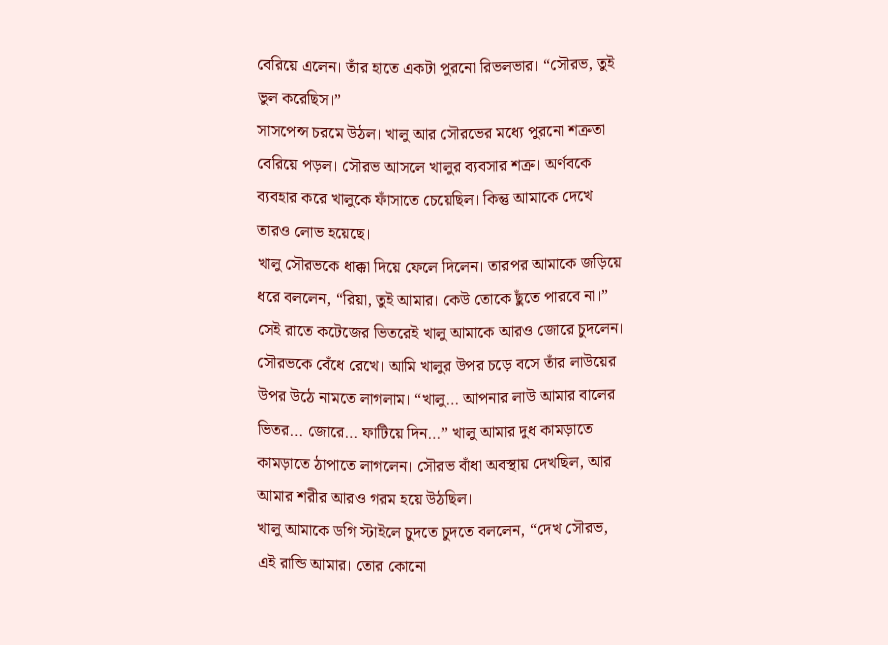বেরিয়ে এলেন। তাঁর হাতে একটা পুরনো রিভলভার। “সৌরভ, তুই ভুল করেছিস।”
সাসপেন্স চরমে উঠল। খালু আর সৌরভের মধ্যে পুরনো শত্রুতা বেরিয়ে পড়ল। সৌরভ আসলে খালুর ব্যবসার শত্রু। অর্ণবকে ব্যবহার করে খালুকে ফাঁসাতে চেয়েছিল। কিন্তু আমাকে দেখে তারও লোভ হয়েছে।
খালু সৌরভকে ধাক্কা দিয়ে ফেলে দিলেন। তারপর আমাকে জড়িয়ে ধরে বললেন, “রিয়া, তুই আমার। কেউ তোকে ছুঁতে পারবে না।”
সেই রাতে কটেজের ভিতরেই খালু আমাকে আরও জোরে চুদলেন। সৌরভকে বেঁধে রেখে। আমি খালুর উপর চড়ে বসে তাঁর লাউয়ের উপর উঠে নামতে লাগলাম। “খালু… আপনার লাউ আমার বালের ভিতর… জোরে… ফাটিয়ে দিন…” খালু আমার দুধ কামড়াতে কামড়াতে ঠাপাতে লাগলেন। সৌরভ বাঁধা অবস্থায় দেখছিল, আর আমার শরীর আরও গরম হয়ে উঠছিল।
খালু আমাকে ডগি স্টাইলে চুদতে চুদতে বললেন, “দেখ সৌরভ, এই রান্ডি আমার। তোর কোনো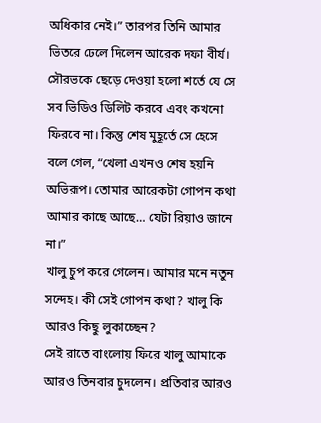অধিকার নেই।” তারপর তিনি আমার ভিতরে ঢেলে দিলেন আরেক দফা বীর্য।
সৌরভকে ছেড়ে দেওয়া হলো শর্তে যে সে সব ভিডিও ডিলিট করবে এবং কখনো ফিরবে না। কিন্তু শেষ মুহূর্তে সে হেসে বলে গেল, “খেলা এখনও শেষ হয়নি অভিরূপ। তোমার আরেকটা গোপন কথা আমার কাছে আছে… যেটা রিয়াও জানে না।”
খালু চুপ করে গেলেন। আমার মনে নতুন সন্দেহ। কী সেই গোপন কথা? খালু কি আরও কিছু লুকাচ্ছেন?
সেই রাতে বাংলোয় ফিরে খালু আমাকে আরও তিনবার চুদলেন। প্রতিবার আরও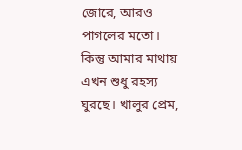জোরে, আরও পাগলের মতো। কিন্তু আমার মাথায় এখন শুধু রহস্য ঘুরছে। খালুর প্রেম,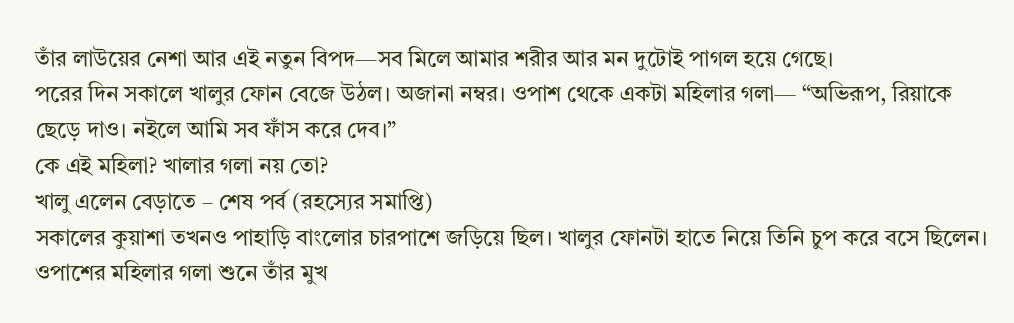তাঁর লাউয়ের নেশা আর এই নতুন বিপদ—সব মিলে আমার শরীর আর মন দুটোই পাগল হয়ে গেছে।
পরের দিন সকালে খালুর ফোন বেজে উঠল। অজানা নম্বর। ওপাশ থেকে একটা মহিলার গলা— “অভিরূপ, রিয়াকে ছেড়ে দাও। নইলে আমি সব ফাঁস করে দেব।”
কে এই মহিলা? খালার গলা নয় তো?
খালু এলেন বেড়াতে – শেষ পর্ব (রহস্যের সমাপ্তি)
সকালের কুয়াশা তখনও পাহাড়ি বাংলোর চারপাশে জড়িয়ে ছিল। খালুর ফোনটা হাতে নিয়ে তিনি চুপ করে বসে ছিলেন। ওপাশের মহিলার গলা শুনে তাঁর মুখ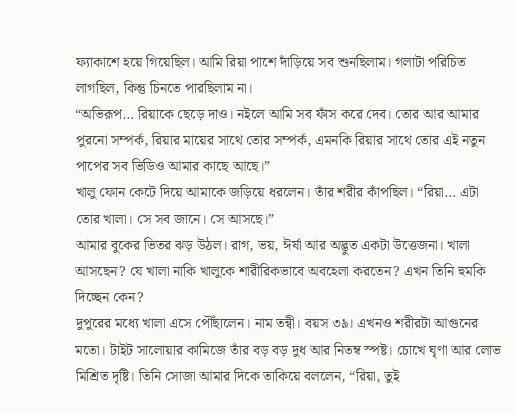ফ্যাকাশে হয়ে গিয়েছিল। আমি রিয়া পাশে দাঁড়িয়ে সব শুনছিলাম। গলাটা পরিচিত লাগছিল, কিন্তু চিনতে পারছিলাম না।
“অভিরূপ… রিয়াকে ছেড়ে দাও। নইলে আমি সব ফাঁস করে দেব। তোর আর আমার পুরনো সম্পর্ক, রিয়ার মায়ের সাথে তোর সম্পর্ক, এমনকি রিয়ার সাথে তোর এই নতুন পাপের সব ভিডিও আমার কাছে আছে।”
খালু ফোন কেটে দিয়ে আমাকে জড়িয়ে ধরলেন। তাঁর শরীর কাঁপছিল। “রিয়া… এটা তোর খালা। সে সব জানে। সে আসছে।”
আমার বুকের ভিতর ঝড় উঠল। রাগ, ভয়, ঈর্ষা আর অদ্ভুত একটা উত্তেজনা। খালা আসছেন? যে খালা নাকি খালুকে শারীরিকভাবে অবহেলা করতেন? এখন তিনি হুমকি দিচ্ছেন কেন?
দুপুরের মধ্যে খালা এসে পৌঁছালেন। নাম তন্বী। বয়স ৩৯। এখনও শরীরটা আগুনের মতো। টাইট সালোয়ার কামিজে তাঁর বড় বড় দুধ আর নিতম্ব স্পষ্ট। চোখে ঘৃণা আর লোভ মিশ্রিত দৃষ্টি। তিনি সোজা আমার দিকে তাকিয়ে বললেন, “রিয়া, তুই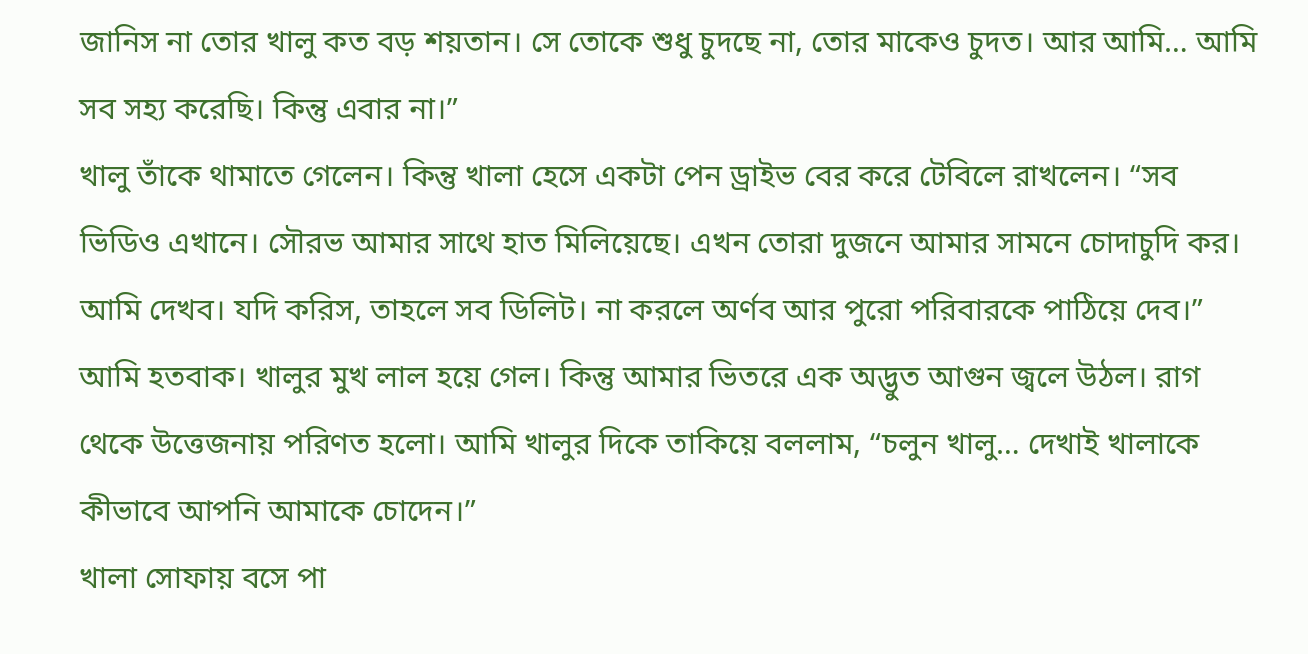জানিস না তোর খালু কত বড় শয়তান। সে তোকে শুধু চুদছে না, তোর মাকেও চুদত। আর আমি… আমি সব সহ্য করেছি। কিন্তু এবার না।”
খালু তাঁকে থামাতে গেলেন। কিন্তু খালা হেসে একটা পেন ড্রাইভ বের করে টেবিলে রাখলেন। “সব ভিডিও এখানে। সৌরভ আমার সাথে হাত মিলিয়েছে। এখন তোরা দুজনে আমার সামনে চোদাচুদি কর। আমি দেখব। যদি করিস, তাহলে সব ডিলিট। না করলে অর্ণব আর পুরো পরিবারকে পাঠিয়ে দেব।”
আমি হতবাক। খালুর মুখ লাল হয়ে গেল। কিন্তু আমার ভিতরে এক অদ্ভুত আগুন জ্বলে উঠল। রাগ থেকে উত্তেজনায় পরিণত হলো। আমি খালুর দিকে তাকিয়ে বললাম, “চলুন খালু… দেখাই খালাকে কীভাবে আপনি আমাকে চোদেন।”
খালা সোফায় বসে পা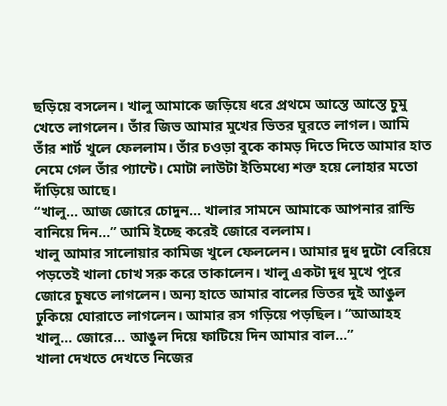ছড়িয়ে বসলেন। খালু আমাকে জড়িয়ে ধরে প্রথমে আস্তে আস্তে চুমু খেতে লাগলেন। তাঁর জিভ আমার মুখের ভিতর ঘুরতে লাগল। আমি তাঁর শার্ট খুলে ফেললাম। তাঁর চওড়া বুকে কামড় দিতে দিতে আমার হাত নেমে গেল তাঁর প্যান্টে। মোটা লাউটা ইতিমধ্যে শক্ত হয়ে লোহার মতো দাঁড়িয়ে আছে।
“খালু… আজ জোরে চোদুন… খালার সামনে আমাকে আপনার রান্ডি বানিয়ে দিন…” আমি ইচ্ছে করেই জোরে বললাম।
খালু আমার সালোয়ার কামিজ খুলে ফেললেন। আমার দুধ দুটো বেরিয়ে পড়তেই খালা চোখ সরু করে তাকালেন। খালু একটা দুধ মুখে পুরে জোরে চুষতে লাগলেন। অন্য হাতে আমার বালের ভিতর দুই আঙুল ঢুকিয়ে ঘোরাতে লাগলেন। আমার রস গড়িয়ে পড়ছিল। “আআহহ খালু… জোরে… আঙুল দিয়ে ফাটিয়ে দিন আমার বাল…”
খালা দেখতে দেখতে নিজের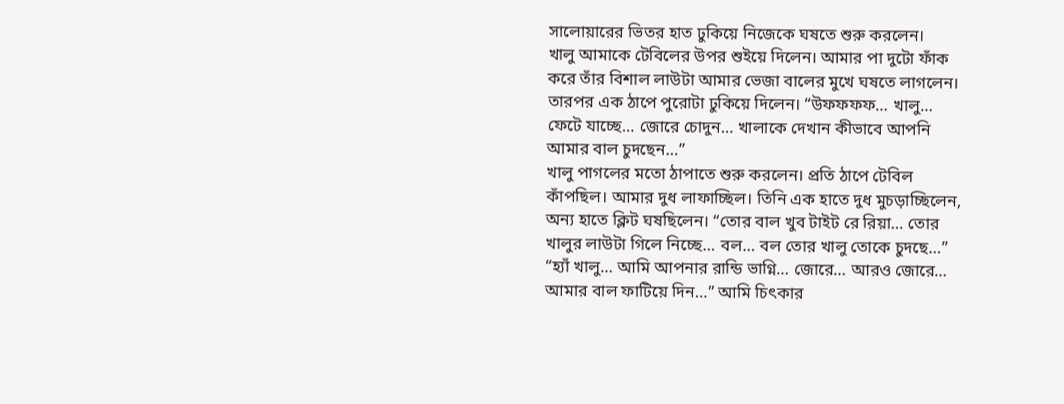সালোয়ারের ভিতর হাত ঢুকিয়ে নিজেকে ঘষতে শুরু করলেন।
খালু আমাকে টেবিলের উপর শুইয়ে দিলেন। আমার পা দুটো ফাঁক করে তাঁর বিশাল লাউটা আমার ভেজা বালের মুখে ঘষতে লাগলেন। তারপর এক ঠাপে পুরোটা ঢুকিয়ে দিলেন। “উফফফফ… খালু… ফেটে যাচ্ছে… জোরে চোদুন… খালাকে দেখান কীভাবে আপনি আমার বাল চুদছেন…”
খালু পাগলের মতো ঠাপাতে শুরু করলেন। প্রতি ঠাপে টেবিল কাঁপছিল। আমার দুধ লাফাচ্ছিল। তিনি এক হাতে দুধ মুচড়াচ্ছিলেন, অন্য হাতে ক্লিট ঘষছিলেন। “তোর বাল খুব টাইট রে রিয়া… তোর খালুর লাউটা গিলে নিচ্ছে… বল… বল তোর খালু তোকে চুদছে…”
“হ্যাঁ খালু… আমি আপনার রান্ডি ভাগ্নি… জোরে… আরও জোরে… আমার বাল ফাটিয়ে দিন…” আমি চিৎকার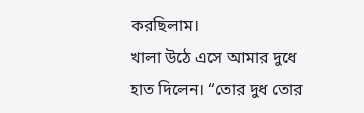করছিলাম।
খালা উঠে এসে আমার দুধে হাত দিলেন। “তোর দুধ তোর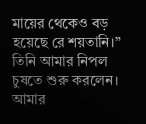মায়ের থেকেও বড় হয়েছে রে শয়তানি।” তিনি আমার নিপল চুষতে শুরু করলেন। আমার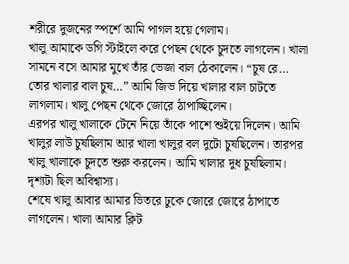শরীরে দুজনের স্পর্শে আমি পাগল হয়ে গেলাম।
খালু আমাকে ডগি স্টাইলে করে পেছন থেকে চুদতে লাগলেন। খালা সামনে বসে আমার মুখে তাঁর ভেজা বাল ঠেকালেন। “চুষ রে… তোর খালার বাল চুষ…” আমি জিভ দিয়ে খালার বাল চাটতে লাগলাম। খালু পেছন থেকে জোরে ঠাপাচ্ছিলেন।
এরপর খালু খালাকে টেনে নিয়ে তাঁকে পাশে শুইয়ে দিলেন। আমি খালুর লাউ চুষছিলাম আর খালা খালুর বল দুটো চুষছিলেন। তারপর খালু খালাকে চুদতে শুরু করলেন। আমি খালার দুধ চুষছিলাম। দৃশ্যটা ছিল অবিশ্বাস্য।
শেষে খালু আবার আমার ভিতরে ঢুকে জোরে জোরে ঠাপাতে লাগলেন। খালা আমার ক্লিট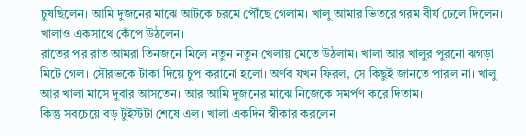চুষছিলেন। আমি দুজনের মাঝে আটকে চরমে পৌঁছে গেলাম। খালু আমার ভিতরে গরম বীর্য ঢেলে দিলেন। খালাও একসাথে কেঁপে উঠলেন।
রাতের পর রাত আমরা তিনজনে মিলে নতুন নতুন খেলায় মেতে উঠলাম। খালা আর খালুর পুরনো ঝগড়া মিটে গেল। সৌরভকে টাকা দিয়ে চুপ করানো হলো। অর্ণব যখন ফিরল, সে কিছুই জানতে পারল না। খালু আর খালা মাসে দুবার আসতেন। আর আমি দুজনের মাঝে নিজেকে সমর্পণ করে দিতাম।
কিন্তু সবচেয়ে বড় টুইস্টটা শেষে এল। খালা একদিন স্বীকার করলেন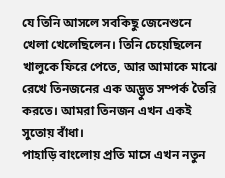যে তিনি আসলে সবকিছু জেনেশুনে খেলা খেলেছিলেন। তিনি চেয়েছিলেন খালুকে ফিরে পেতে, আর আমাকে মাঝে রেখে তিনজনের এক অদ্ভুত সম্পর্ক তৈরি করতে। আমরা তিনজন এখন একই সুতোয় বাঁধা।
পাহাড়ি বাংলোয় প্রতি মাসে এখন নতুন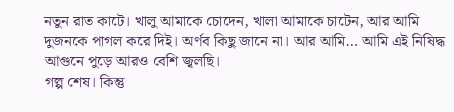নতুন রাত কাটে। খালু আমাকে চোদেন, খালা আমাকে চাটেন, আর আমি দুজনকে পাগল করে দিই। অর্ণব কিছু জানে না। আর আমি… আমি এই নিষিদ্ধ আগুনে পুড়ে আরও বেশি জ্বলছি।
গল্প শেষ। কিন্তু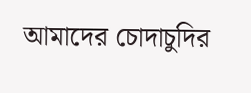আমাদের চোদাচুদির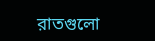রাতগুলো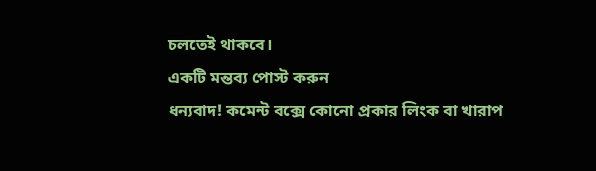চলতেই থাকবে।
একটি মন্তব্য পোস্ট করুন
ধন্যবাদ! কমেন্ট বক্সে কোনো প্রকার লিংক বা খারাপ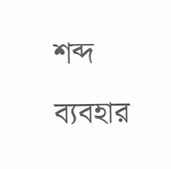শব্দ ব্যবহার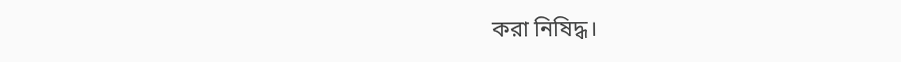করা নিষিদ্ধ।